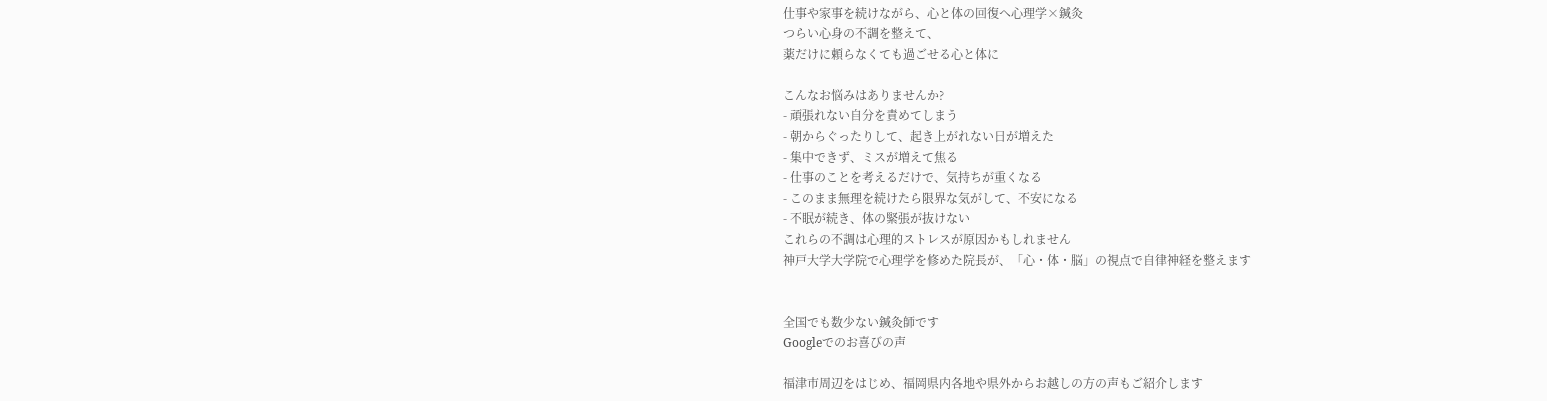仕事や家事を続けながら、心と体の回復へ心理学×鍼灸
つらい心身の不調を整えて、
薬だけに頼らなくても過ごせる心と体に

こんなお悩みはありませんか?
- 頑張れない自分を責めてしまう
- 朝からぐったりして、起き上がれない日が増えた
- 集中できず、ミスが増えて焦る
- 仕事のことを考えるだけで、気持ちが重くなる
- このまま無理を続けたら限界な気がして、不安になる
- 不眠が続き、体の緊張が抜けない
これらの不調は心理的ストレスが原因かもしれません
神戸大学大学院で心理学を修めた院長が、「心・体・脳」の視点で自律神経を整えます


全国でも数少ない鍼灸師です
Googleでのお喜びの声

福津市周辺をはじめ、福岡県内各地や県外からお越しの方の声もご紹介します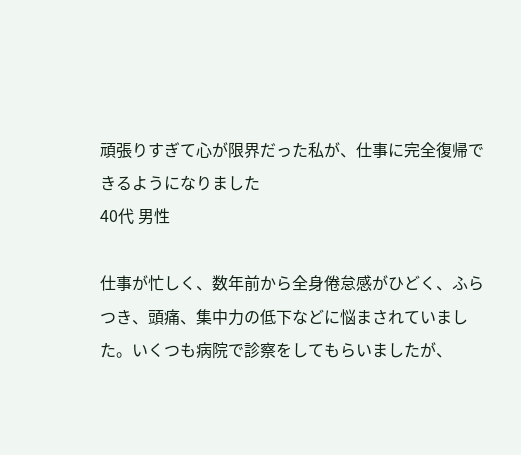頑張りすぎて心が限界だった私が、仕事に完全復帰できるようになりました
40代 男性

仕事が忙しく、数年前から全身倦怠感がひどく、ふらつき、頭痛、集中力の低下などに悩まされていました。いくつも病院で診察をしてもらいましたが、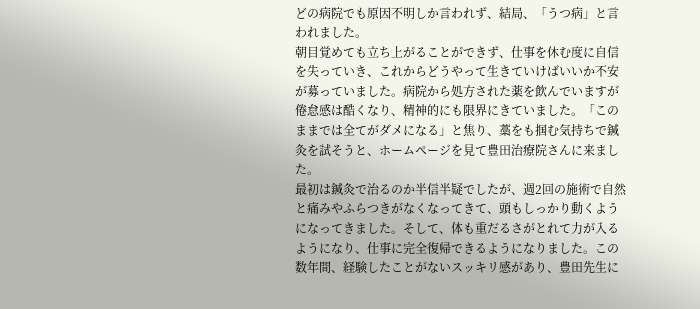どの病院でも原因不明しか言われず、結局、「うつ病」と言われました。
朝目覚めても立ち上がることができず、仕事を休む度に自信を失っていき、これからどうやって生きていけばいいか不安が募っていました。病院から処方された薬を飲んでいますが倦怠感は酷くなり、精神的にも限界にきていました。「このままでは全てがダメになる」と焦り、藁をも掴む気持ちで鍼灸を試そうと、ホームページを見て豊田治療院さんに来ました。
最初は鍼灸で治るのか半信半疑でしたが、週2回の施術で自然と痛みやふらつきがなくなってきて、頭もしっかり動くようになってきました。そして、体も重だるさがとれて力が入るようになり、仕事に完全復帰できるようになりました。この数年間、経験したことがないスッキリ感があり、豊田先生に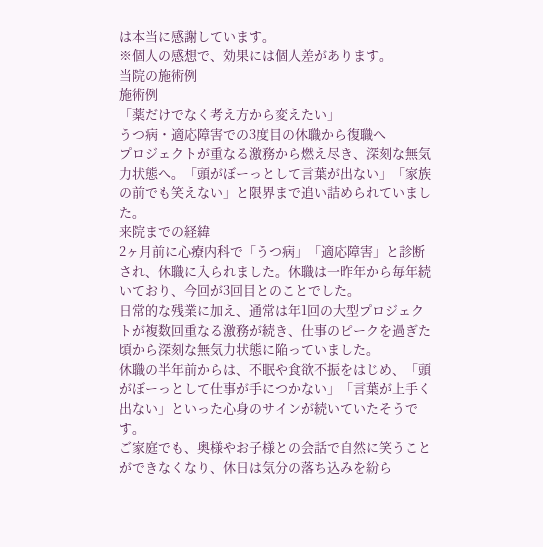は本当に感謝しています。
※個人の感想で、効果には個人差があります。
当院の施術例
施術例
「薬だけでなく考え方から変えたい」
うつ病・適応障害での3度目の休職から復職へ
プロジェクトが重なる激務から燃え尽き、深刻な無気力状態へ。「頭がぼーっとして言葉が出ない」「家族の前でも笑えない」と限界まで追い詰められていました。
来院までの経緯
2ヶ月前に心療内科で「うつ病」「適応障害」と診断され、休職に入られました。休職は一昨年から毎年続いており、今回が3回目とのことでした。
日常的な残業に加え、通常は年1回の大型プロジェクトが複数回重なる激務が続き、仕事のピークを過ぎた頃から深刻な無気力状態に陥っていました。
休職の半年前からは、不眠や食欲不振をはじめ、「頭がぼーっとして仕事が手につかない」「言葉が上手く出ない」といった心身のサインが続いていたそうです。
ご家庭でも、奥様やお子様との会話で自然に笑うことができなくなり、休日は気分の落ち込みを紛ら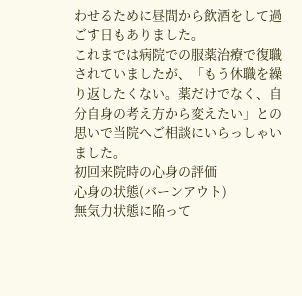わせるために昼間から飲酒をして過ごす日もありました。
これまでは病院での服薬治療で復職されていましたが、「もう休職を繰り返したくない。薬だけでなく、自分自身の考え方から変えたい」との思いで当院へご相談にいらっしゃいました。
初回来院時の心身の評価
心身の状態(バーンアウト)
無気力状態に陥って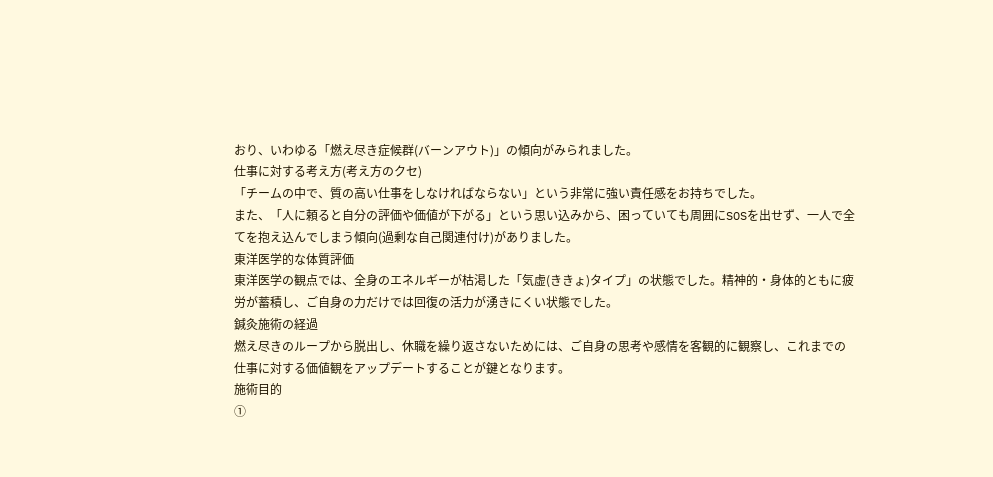おり、いわゆる「燃え尽き症候群(バーンアウト)」の傾向がみられました。
仕事に対する考え方(考え方のクセ)
「チームの中で、質の高い仕事をしなければならない」という非常に強い責任感をお持ちでした。
また、「人に頼ると自分の評価や価値が下がる」という思い込みから、困っていても周囲にSOSを出せず、一人で全てを抱え込んでしまう傾向(過剰な自己関連付け)がありました。
東洋医学的な体質評価
東洋医学の観点では、全身のエネルギーが枯渇した「気虚(ききょ)タイプ」の状態でした。精神的・身体的ともに疲労が蓄積し、ご自身の力だけでは回復の活力が湧きにくい状態でした。
鍼灸施術の経過
燃え尽きのループから脱出し、休職を繰り返さないためには、ご自身の思考や感情を客観的に観察し、これまでの仕事に対する価値観をアップデートすることが鍵となります。
施術目的
①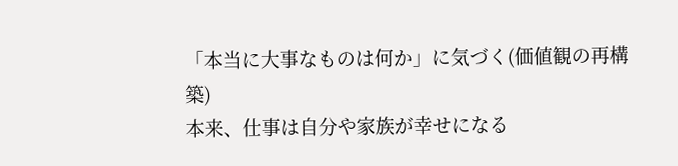「本当に大事なものは何か」に気づく(価値観の再構築)
本来、仕事は自分や家族が幸せになる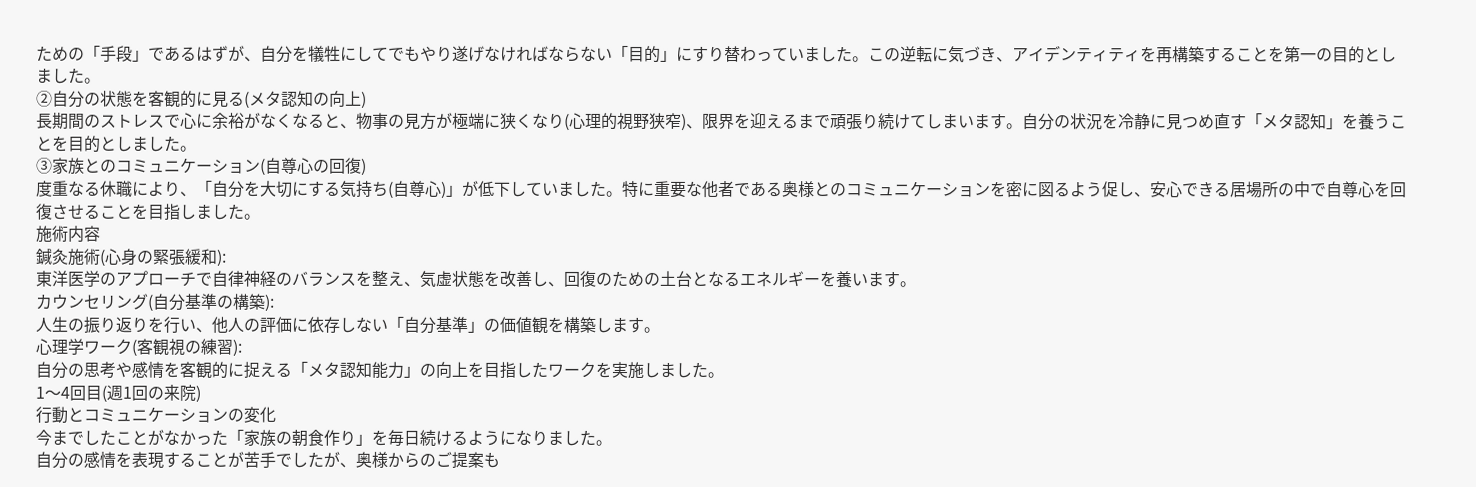ための「手段」であるはずが、自分を犠牲にしてでもやり遂げなければならない「目的」にすり替わっていました。この逆転に気づき、アイデンティティを再構築することを第一の目的としました。
②自分の状態を客観的に見る(メタ認知の向上)
長期間のストレスで心に余裕がなくなると、物事の見方が極端に狭くなり(心理的視野狭窄)、限界を迎えるまで頑張り続けてしまいます。自分の状況を冷静に見つめ直す「メタ認知」を養うことを目的としました。
③家族とのコミュニケーション(自尊心の回復)
度重なる休職により、「自分を大切にする気持ち(自尊心)」が低下していました。特に重要な他者である奥様とのコミュニケーションを密に図るよう促し、安心できる居場所の中で自尊心を回復させることを目指しました。
施術内容
鍼灸施術(心身の緊張緩和):
東洋医学のアプローチで自律神経のバランスを整え、気虚状態を改善し、回復のための土台となるエネルギーを養います。
カウンセリング(自分基準の構築):
人生の振り返りを行い、他人の評価に依存しない「自分基準」の価値観を構築します。
心理学ワーク(客観視の練習):
自分の思考や感情を客観的に捉える「メタ認知能力」の向上を目指したワークを実施しました。
1〜4回目(週1回の来院)
行動とコミュニケーションの変化
今までしたことがなかった「家族の朝食作り」を毎日続けるようになりました。
自分の感情を表現することが苦手でしたが、奥様からのご提案も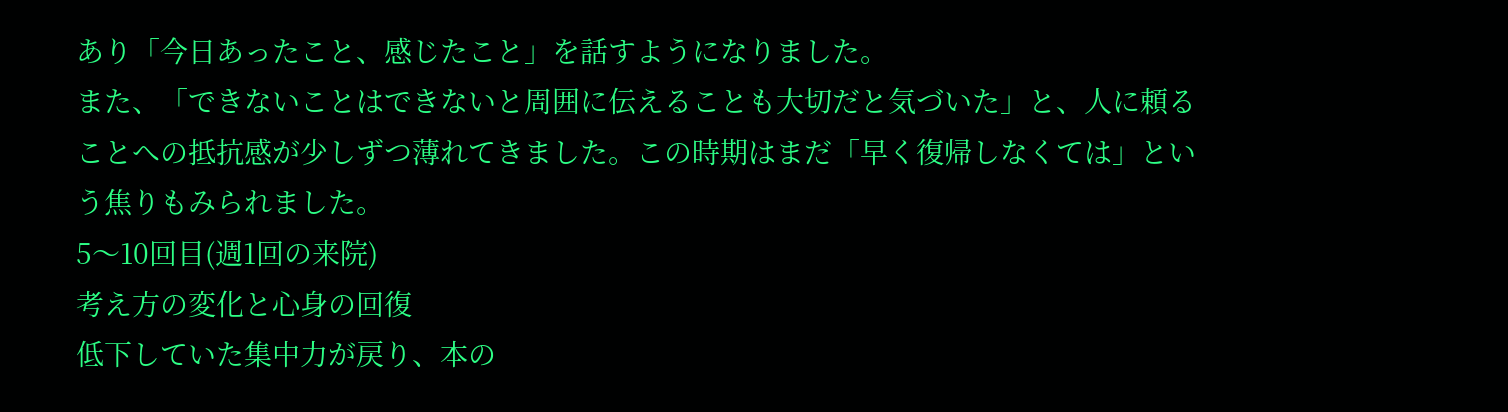あり「今日あったこと、感じたこと」を話すようになりました。
また、「できないことはできないと周囲に伝えることも大切だと気づいた」と、人に頼ることへの抵抗感が少しずつ薄れてきました。この時期はまだ「早く復帰しなくては」という焦りもみられました。
5〜10回目(週1回の来院)
考え方の変化と心身の回復
低下していた集中力が戻り、本の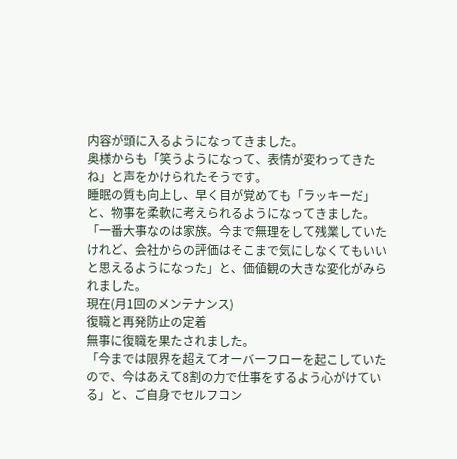内容が頭に入るようになってきました。
奥様からも「笑うようになって、表情が変わってきたね」と声をかけられたそうです。
睡眠の質も向上し、早く目が覚めても「ラッキーだ」と、物事を柔軟に考えられるようになってきました。
「一番大事なのは家族。今まで無理をして残業していたけれど、会社からの評価はそこまで気にしなくてもいいと思えるようになった」と、価値観の大きな変化がみられました。
現在(月1回のメンテナンス)
復職と再発防止の定着
無事に復職を果たされました。
「今までは限界を超えてオーバーフローを起こしていたので、今はあえて8割の力で仕事をするよう心がけている」と、ご自身でセルフコン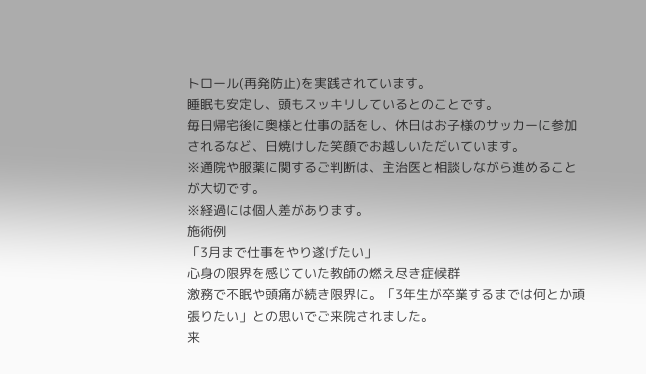トロール(再発防止)を実践されています。
睡眠も安定し、頭もスッキリしているとのことです。
毎日帰宅後に奥様と仕事の話をし、休日はお子様のサッカーに参加されるなど、日焼けした笑顔でお越しいただいています。
※通院や服薬に関するご判断は、主治医と相談しながら進めることが大切です。
※経過には個人差があります。
施術例
「3月まで仕事をやり遂げたい」
心身の限界を感じていた教師の燃え尽き症候群
激務で不眠や頭痛が続き限界に。「3年生が卒業するまでは何とか頑張りたい」との思いでご来院されました。
来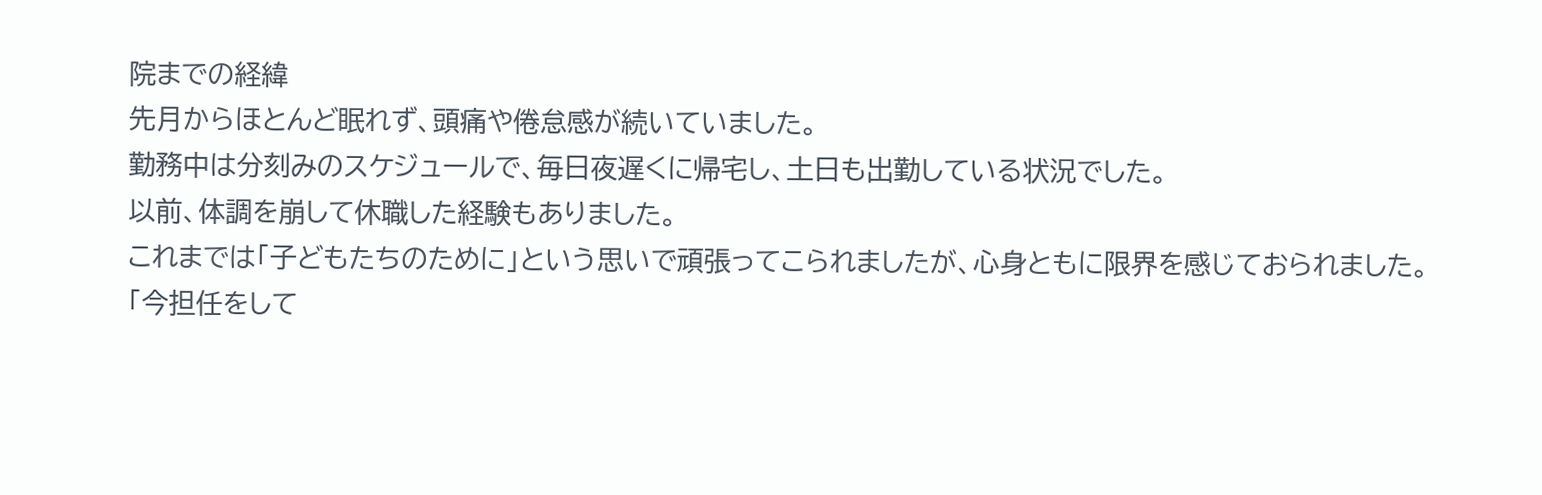院までの経緯
先月からほとんど眠れず、頭痛や倦怠感が続いていました。
勤務中は分刻みのスケジュールで、毎日夜遅くに帰宅し、土日も出勤している状況でした。
以前、体調を崩して休職した経験もありました。
これまでは「子どもたちのために」という思いで頑張ってこられましたが、心身ともに限界を感じておられました。
「今担任をして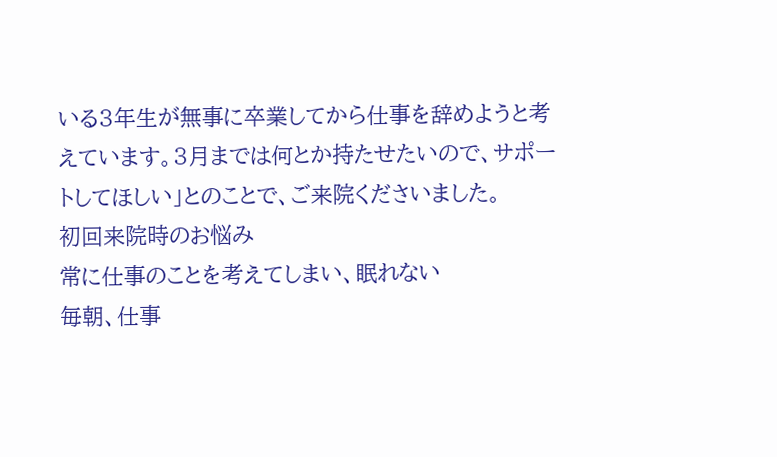いる3年生が無事に卒業してから仕事を辞めようと考えています。3月までは何とか持たせたいので、サポートしてほしい」とのことで、ご来院くださいました。
初回来院時のお悩み
常に仕事のことを考えてしまい、眠れない
毎朝、仕事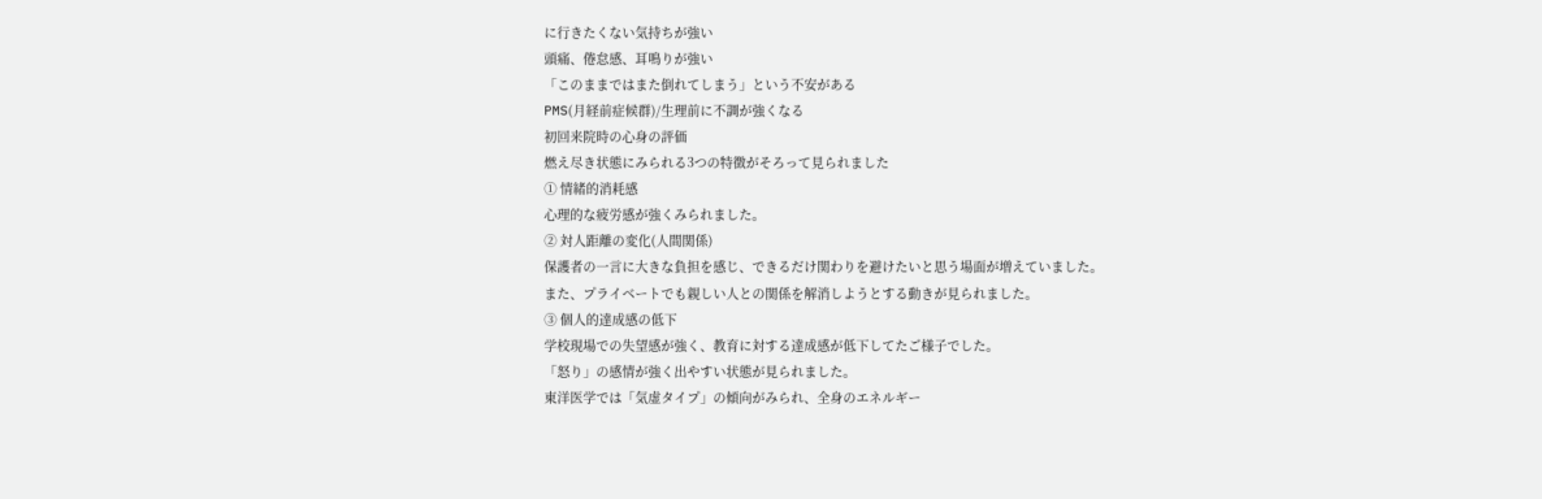に行きたくない気持ちが強い
頭痛、倦怠感、耳鳴りが強い
「このままではまた倒れてしまう」という不安がある
PMS(月経前症候群)/生理前に不調が強くなる
初回来院時の心身の評価
燃え尽き状態にみられる3つの特徴がそろって見られました
① 情緒的消耗感
心理的な疲労感が強くみられました。
② 対人距離の変化(人間関係)
保護者の一言に大きな負担を感じ、できるだけ関わりを避けたいと思う場面が増えていました。
また、プライベートでも親しい人との関係を解消しようとする動きが見られました。
③ 個人的達成感の低下
学校現場での失望感が強く、教育に対する達成感が低下してたご様子でした。
「怒り」の感情が強く出やすい状態が見られました。
東洋医学では「気虚タイプ」の傾向がみられ、全身のエネルギー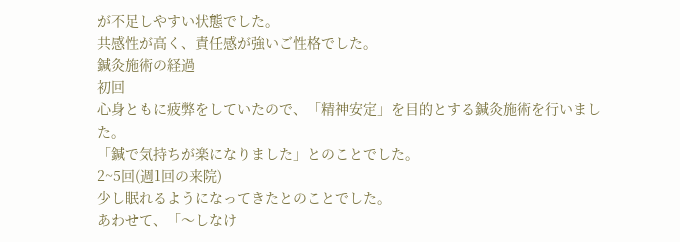が不足しやすい状態でした。
共感性が高く、責任感が強いご性格でした。
鍼灸施術の経過
初回
心身ともに疲弊をしていたので、「精神安定」を目的とする鍼灸施術を行いました。
「鍼で気持ちが楽になりました」とのことでした。
2~5回(週1回の来院)
少し眠れるようになってきたとのことでした。
あわせて、「〜しなけ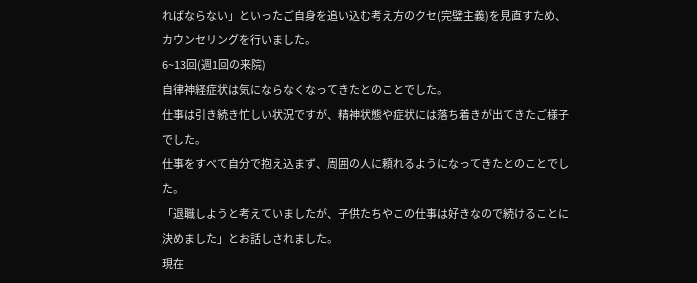ればならない」といったご自身を追い込む考え方のクセ(完璧主義)を見直すため、カウンセリングを行いました。
6~13回(週1回の来院)
自律神経症状は気にならなくなってきたとのことでした。
仕事は引き続き忙しい状況ですが、精神状態や症状には落ち着きが出てきたご様子でした。
仕事をすべて自分で抱え込まず、周囲の人に頼れるようになってきたとのことでした。
「退職しようと考えていましたが、子供たちやこの仕事は好きなので続けることに決めました」とお話しされました。
現在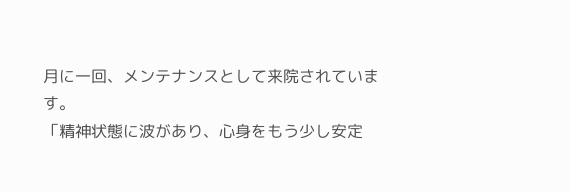月に一回、メンテナンスとして来院されています。
「精神状態に波があり、心身をもう少し安定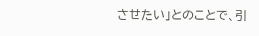させたい」とのことで、引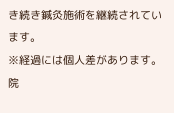き続き鍼灸施術を継続されています。
※経過には個人差があります。
院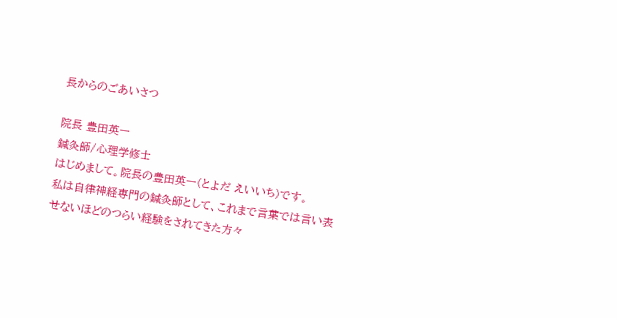長からのごあいさつ

院長 豊田英一
鍼灸師/心理学修士
はじめまして。院長の豊田英一(とよだ えいいち)です。
私は自律神経専門の鍼灸師として、これまで言葉では言い表せないほどのつらい経験をされてきた方々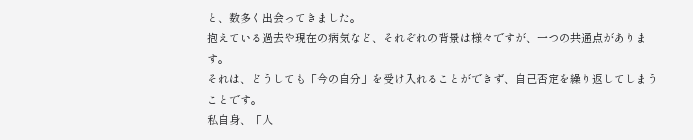と、数多く出会ってきました。
抱えている過去や現在の病気など、それぞれの背景は様々ですが、一つの共通点があります。
それは、どうしても「今の自分」を受け入れることができず、自己否定を繰り返してしまうことです。
私自身、「人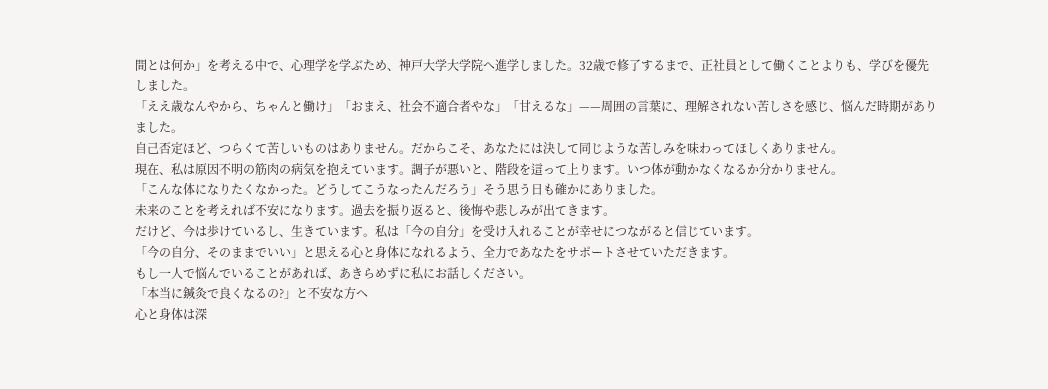間とは何か」を考える中で、心理学を学ぶため、神戸大学大学院へ進学しました。32歳で修了するまで、正社員として働くことよりも、学びを優先しました。
「ええ歳なんやから、ちゃんと働け」「おまえ、社会不適合者やな」「甘えるな」——周囲の言葉に、理解されない苦しさを感じ、悩んだ時期がありました。
自己否定ほど、つらくて苦しいものはありません。だからこそ、あなたには決して同じような苦しみを味わってほしくありません。
現在、私は原因不明の筋肉の病気を抱えています。調子が悪いと、階段を這って上ります。いつ体が動かなくなるか分かりません。
「こんな体になりたくなかった。どうしてこうなったんだろう」そう思う日も確かにありました。
未来のことを考えれば不安になります。過去を振り返ると、後悔や悲しみが出てきます。
だけど、今は歩けているし、生きています。私は「今の自分」を受け入れることが幸せにつながると信じています。
「今の自分、そのままでいい」と思える心と身体になれるよう、全力であなたをサポートさせていただきます。
もし一人で悩んでいることがあれば、あきらめずに私にお話しください。
「本当に鍼灸で良くなるの?」と不安な方へ
心と身体は深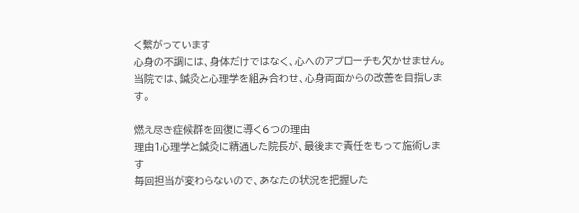く繋がっています
心身の不調には、身体だけではなく、心へのアプローチも欠かせません。
当院では、鍼灸と心理学を組み合わせ、心身両面からの改善を目指します。

燃え尽き症候群を回復に導く6つの理由
理由1心理学と鍼灸に精通した院長が、最後まで責任をもって施術します
毎回担当が変わらないので、あなたの状況を把握した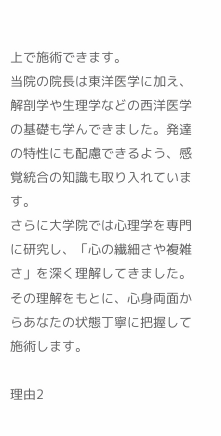上で施術できます。
当院の院長は東洋医学に加え、解剖学や生理学などの西洋医学の基礎も学んできました。発達の特性にも配慮できるよう、感覚統合の知識も取り入れています。
さらに大学院では心理学を専門に研究し、「心の繊細さや複雑さ」を深く理解してきました。
その理解をもとに、心身両面からあなたの状態丁寧に把握して施術します。

理由2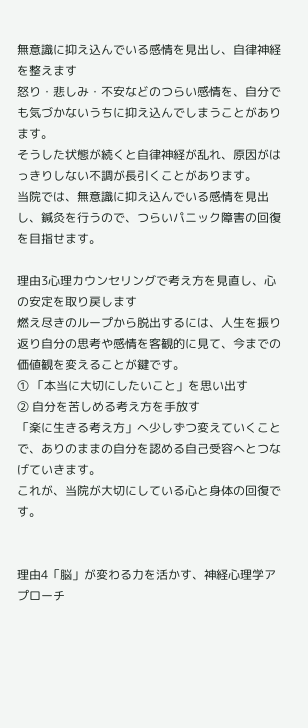無意識に抑え込んでいる感情を見出し、自律神経を整えます
怒り・悲しみ・不安などのつらい感情を、自分でも気づかないうちに抑え込んでしまうことがあります。
そうした状態が続くと自律神経が乱れ、原因がはっきりしない不調が長引くことがあります。
当院では、無意識に抑え込んでいる感情を見出し、鍼灸を行うので、つらいパニック障害の回復を目指せます。

理由3心理カウンセリングで考え方を見直し、心の安定を取り戻します
燃え尽きのループから脱出するには、人生を振り返り自分の思考や感情を客観的に見て、今までの価値観を変えることが鍵です。
① 「本当に大切にしたいこと」を思い出す
② 自分を苦しめる考え方を手放す
「楽に生きる考え方」へ少しずつ変えていくことで、ありのままの自分を認める自己受容へとつなげていきます。
これが、当院が大切にしている心と身体の回復です。


理由4「脳」が変わる力を活かす、神経心理学アプローチ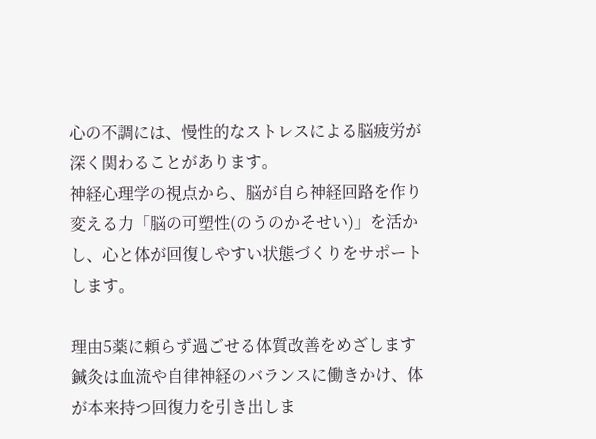心の不調には、慢性的なストレスによる脳疲労が深く関わることがあります。
神経心理学の視点から、脳が自ら神経回路を作り変える力「脳の可塑性(のうのかそせい)」を活かし、心と体が回復しやすい状態づくりをサポートします。

理由5薬に頼らず過ごせる体質改善をめざします
鍼灸は血流や自律神経のバランスに働きかけ、体が本来持つ回復力を引き出しま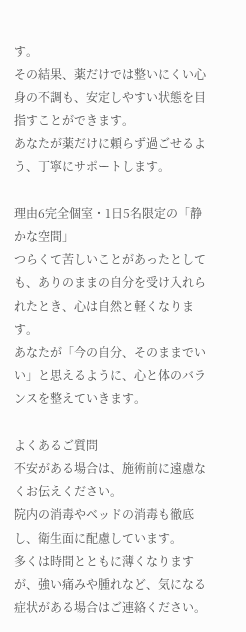す。
その結果、薬だけでは整いにくい心身の不調も、安定しやすい状態を目指すことができます。
あなたが薬だけに頼らず過ごせるよう、丁寧にサポートします。

理由6完全個室・1日5名限定の「静かな空間」
つらくて苦しいことがあったとしても、ありのままの自分を受け入れられたとき、心は自然と軽くなります。
あなたが「今の自分、そのままでいい」と思えるように、心と体のバランスを整えていきます。

よくあるご質問
不安がある場合は、施術前に遠慮なくお伝えください。
院内の消毒やベッドの消毒も徹底し、衛生面に配慮しています。
多くは時間とともに薄くなりますが、強い痛みや腫れなど、気になる症状がある場合はご連絡ください。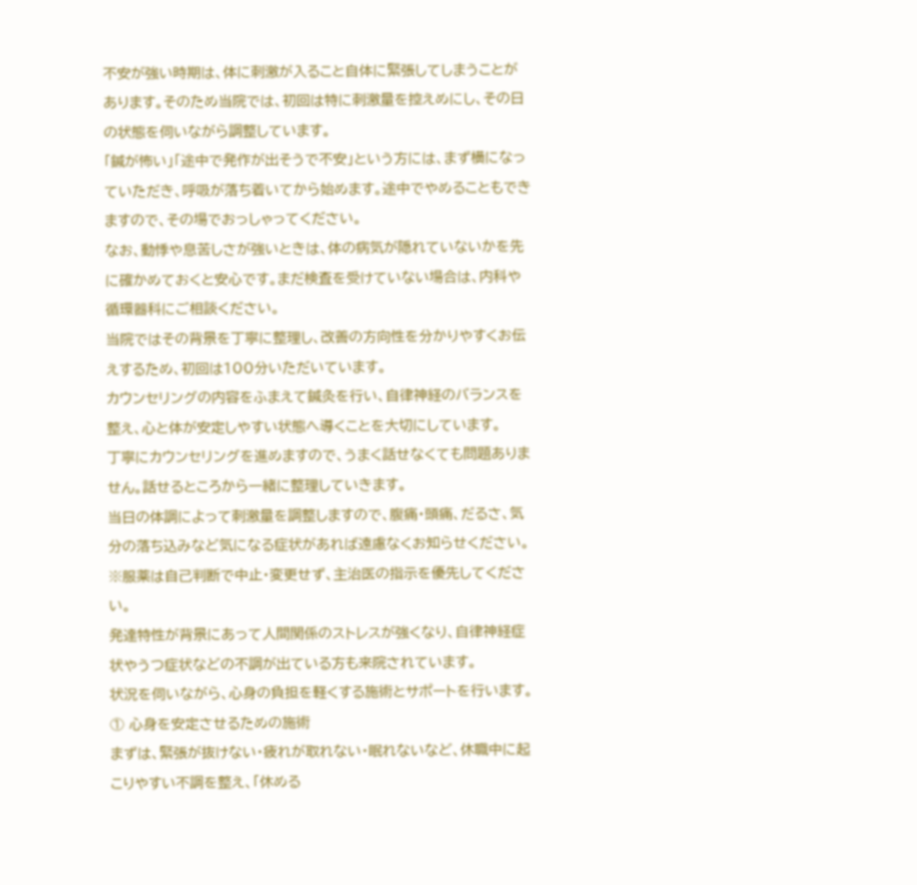不安が強い時期は、体に刺激が入ること自体に緊張してしまうことがあります。そのため当院では、初回は特に刺激量を控えめにし、その日の状態を伺いながら調整しています。
「鍼が怖い」「途中で発作が出そうで不安」という方には、まず横になっていただき、呼吸が落ち着いてから始めます。途中でやめることもできますので、その場でおっしゃってください。
なお、動悸や息苦しさが強いときは、体の病気が隠れていないかを先に確かめておくと安心です。まだ検査を受けていない場合は、内科や循環器科にご相談ください。
当院ではその背景を丁寧に整理し、改善の方向性を分かりやすくお伝えするため、初回は100分いただいています。
カウンセリングの内容をふまえて鍼灸を行い、自律神経のバランスを整え、心と体が安定しやすい状態へ導くことを大切にしています。
丁寧にカウンセリングを進めますので、うまく話せなくても問題ありません。話せるところから一緒に整理していきます。
当日の体調によって刺激量を調整しますので、腹痛・頭痛、だるさ、気分の落ち込みなど気になる症状があれば遠慮なくお知らせください。
※服薬は自己判断で中止・変更せず、主治医の指示を優先してください。
発達特性が背景にあって人間関係のストレスが強くなり、自律神経症状やうつ症状などの不調が出ている方も来院されています。
状況を伺いながら、心身の負担を軽くする施術とサポートを行います。
① 心身を安定させるための施術
まずは、緊張が抜けない・疲れが取れない・眠れないなど、休職中に起こりやすい不調を整え、「休める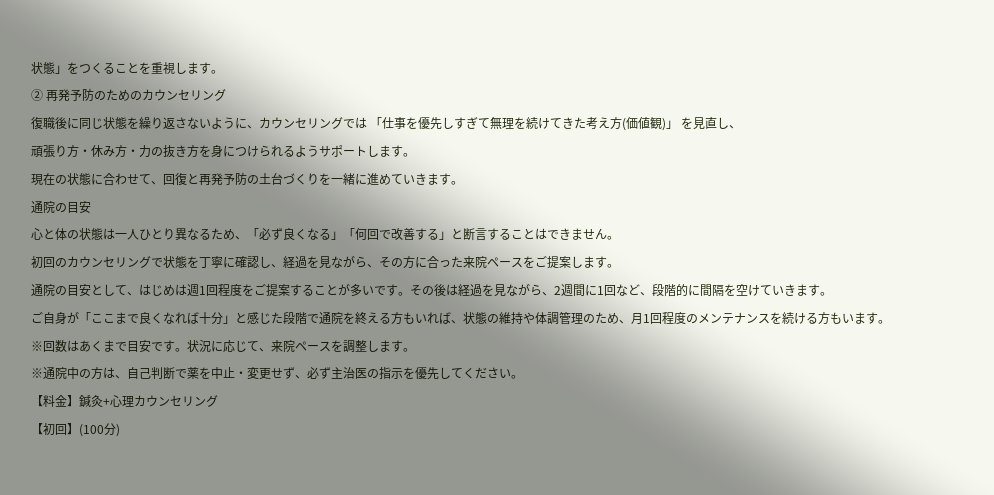状態」をつくることを重視します。
② 再発予防のためのカウンセリング
復職後に同じ状態を繰り返さないように、カウンセリングでは 「仕事を優先しすぎて無理を続けてきた考え方(価値観)」 を見直し、
頑張り方・休み方・力の抜き方を身につけられるようサポートします。
現在の状態に合わせて、回復と再発予防の土台づくりを一緒に進めていきます。
通院の目安
心と体の状態は一人ひとり異なるため、「必ず良くなる」「何回で改善する」と断言することはできません。
初回のカウンセリングで状態を丁寧に確認し、経過を見ながら、その方に合った来院ペースをご提案します。
通院の目安として、はじめは週1回程度をご提案することが多いです。その後は経過を見ながら、2週間に1回など、段階的に間隔を空けていきます。
ご自身が「ここまで良くなれば十分」と感じた段階で通院を終える方もいれば、状態の維持や体調管理のため、月1回程度のメンテナンスを続ける方もいます。
※回数はあくまで目安です。状況に応じて、来院ペースを調整します。
※通院中の方は、自己判断で薬を中止・変更せず、必ず主治医の指示を優先してください。
【料金】鍼灸+心理カウンセリング
【初回】(100分)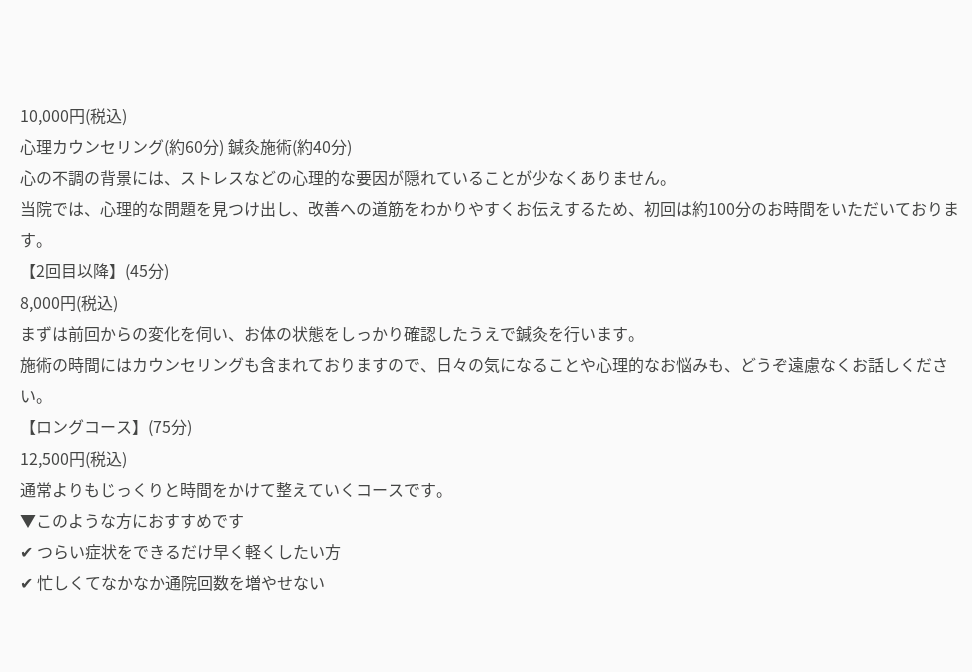10,000円(税込)
心理カウンセリング(約60分) 鍼灸施術(約40分)
心の不調の背景には、ストレスなどの心理的な要因が隠れていることが少なくありません。
当院では、心理的な問題を見つけ出し、改善への道筋をわかりやすくお伝えするため、初回は約100分のお時間をいただいております。
【2回目以降】(45分)
8,000円(税込)
まずは前回からの変化を伺い、お体の状態をしっかり確認したうえで鍼灸を行います。
施術の時間にはカウンセリングも含まれておりますので、日々の気になることや心理的なお悩みも、どうぞ遠慮なくお話しください。
【ロングコース】(75分)
12,500円(税込)
通常よりもじっくりと時間をかけて整えていくコースです。
▼このような方におすすめです
✔ つらい症状をできるだけ早く軽くしたい方
✔ 忙しくてなかなか通院回数を増やせない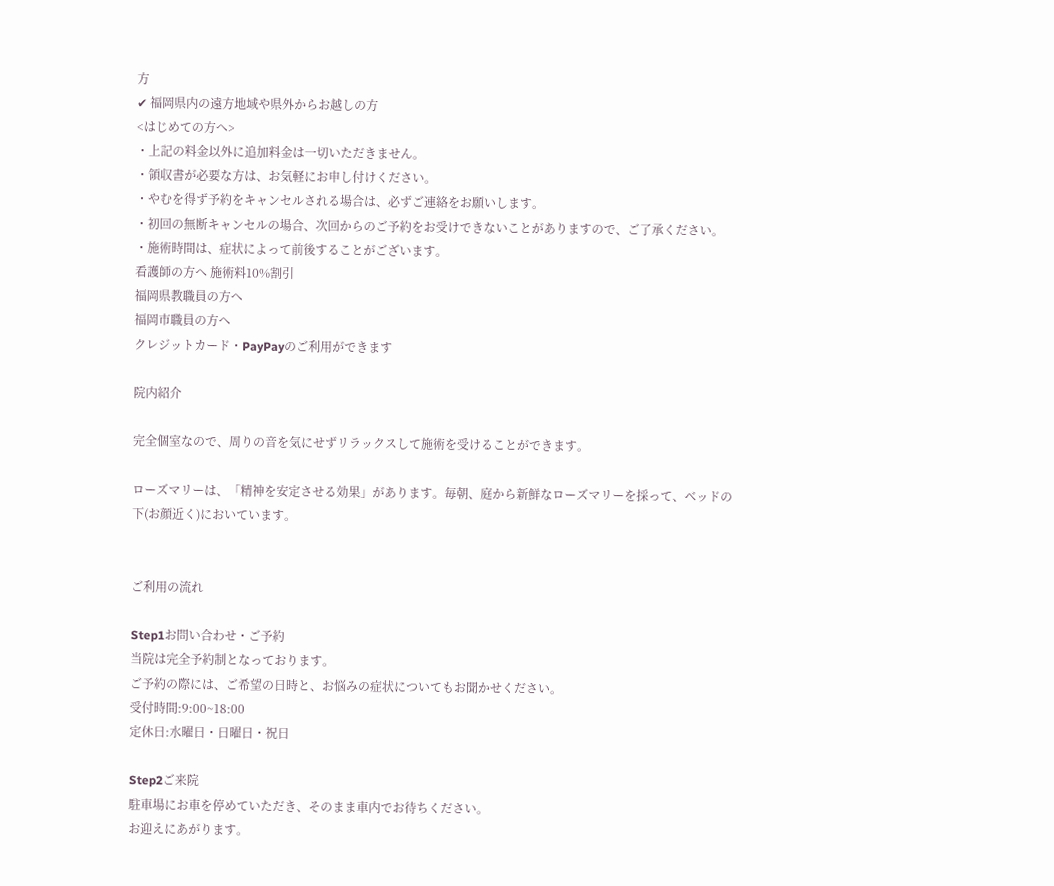方
✔ 福岡県内の遠方地域や県外からお越しの方
<はじめての方へ>
・上記の料金以外に追加料金は一切いただきません。
・領収書が必要な方は、お気軽にお申し付けください。
・やむを得ず予約をキャンセルされる場合は、必ずご連絡をお願いします。
・初回の無断キャンセルの場合、次回からのご予約をお受けできないことがありますので、ご了承ください。
・施術時間は、症状によって前後することがございます。
看護師の方へ 施術料10%割引
福岡県教職員の方へ
福岡市職員の方へ
クレジットカード・PayPayのご利用ができます

院内紹介

完全個室なので、周りの音を気にせずリラックスして施術を受けることができます。

ローズマリーは、「精神を安定させる効果」があります。毎朝、庭から新鮮なローズマリーを採って、ベッドの下(お顔近く)においています。


ご利用の流れ

Step1お問い合わせ・ご予約
当院は完全予約制となっております。
ご予約の際には、ご希望の日時と、お悩みの症状についてもお聞かせください。
受付時間:9:00~18:00
定休日:水曜日・日曜日・祝日

Step2ご来院
駐車場にお車を停めていただき、そのまま車内でお待ちください。
お迎えにあがります。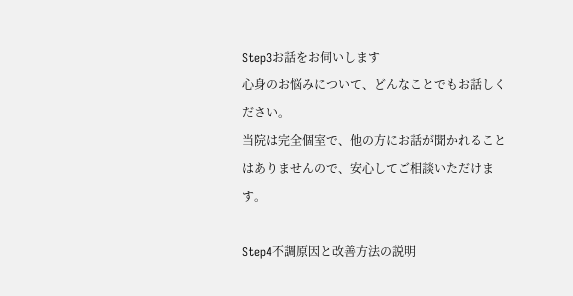Step3お話をお伺いします
心身のお悩みについて、どんなことでもお話しください。
当院は完全個室で、他の方にお話が聞かれることはありませんので、安心してご相談いただけます。

Step4不調原因と改善方法の説明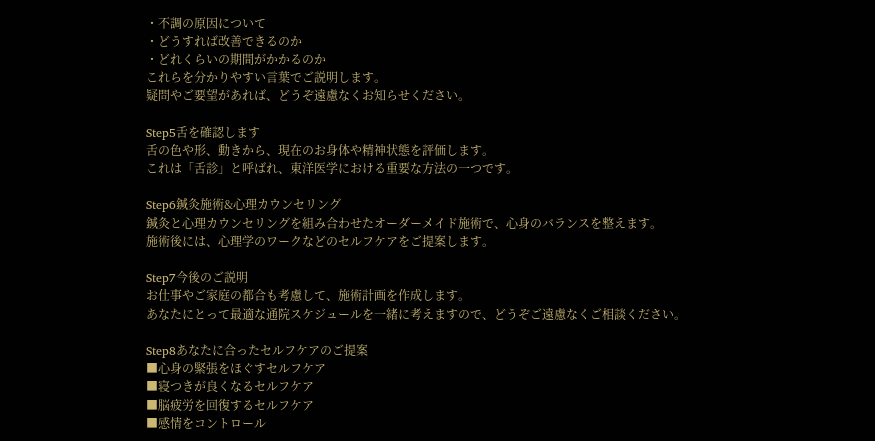・不調の原因について
・どうすれば改善できるのか
・どれくらいの期間がかかるのか
これらを分かりやすい言葉でご説明します。
疑問やご要望があれば、どうぞ遠慮なくお知らせください。

Step5舌を確認します
舌の色や形、動きから、現在のお身体や精神状態を評価します。
これは「舌診」と呼ばれ、東洋医学における重要な方法の一つです。

Step6鍼灸施術&心理カウンセリング
鍼灸と心理カウンセリングを組み合わせたオーダーメイド施術で、心身のバランスを整えます。
施術後には、心理学のワークなどのセルフケアをご提案します。

Step7今後のご説明
お仕事やご家庭の都合も考慮して、施術計画を作成します。
あなたにとって最適な通院スケジュールを一緒に考えますので、どうぞご遠慮なくご相談ください。

Step8あなたに合ったセルフケアのご提案
■心身の緊張をほぐすセルフケア
■寝つきが良くなるセルフケア
■脳疲労を回復するセルフケア
■感情をコントロール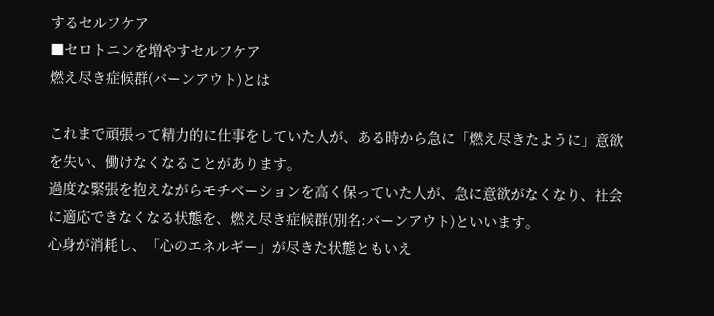するセルフケア
■セロトニンを増やすセルフケア
燃え尽き症候群(バーンアウト)とは

これまで頑張って精力的に仕事をしていた人が、ある時から急に「燃え尽きたように」意欲を失い、働けなくなることがあります。
過度な緊張を抱えながらモチベーションを高く保っていた人が、急に意欲がなくなり、社会に適応できなくなる状態を、燃え尽き症候群(別名:バーンアウト)といいます。
心身が消耗し、「心のエネルギー」が尽きた状態ともいえ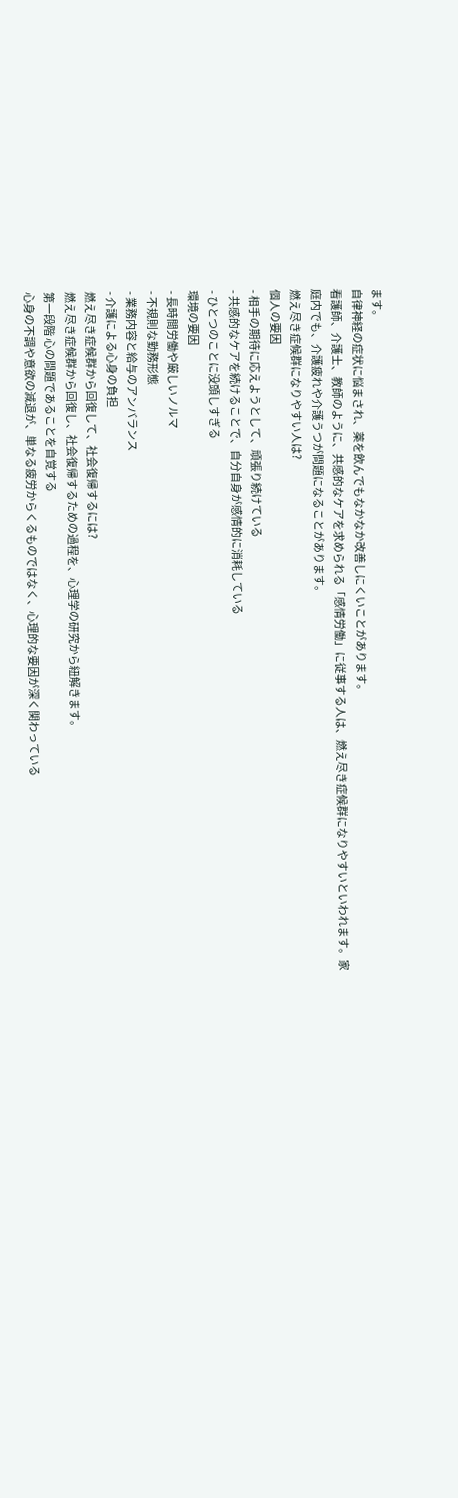ます。
自律神経の症状に悩まされ、薬を飲んでもなかなか改善しにくいことがあります。
看護師、介護士、教師のように、共感的なケアを求められる「感情労働」に従事する人は、燃え尽き症候群になりやすいといわれます。家庭内でも、介護疲れや介護うつが問題になることがあります。
燃え尽き症候群になりやすい人は?
個人の要因
- 相手の期待に応えようとして、頑張り続けている
- 共感的なケアを続けることで、自分自身が感情的に消耗している
- ひとつのことに没頭しすぎる
環境の要因
- 長時間労働や厳しいノルマ
- 不規則な勤務形態
- 業務内容と給与のアンバランス
- 介護による心身の負担
燃え尽き症候群から回復して、社会復帰するには?
燃え尽き症候群から回復し、社会復帰するための過程を、心理学の研究から紐解きます。
第一段階 心の問題であることを自覚する
心身の不調や意欲の減退が、単なる疲労からくるものではなく、心理的な要因が深く関わっている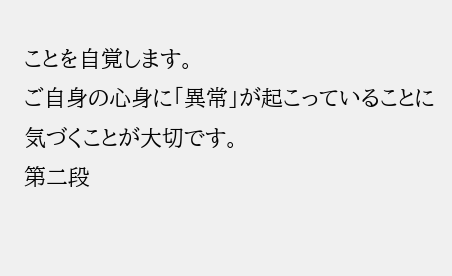ことを自覚します。
ご自身の心身に「異常」が起こっていることに気づくことが大切です。
第二段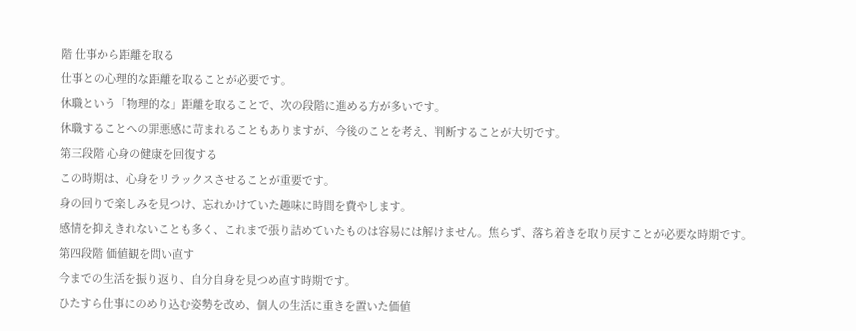階 仕事から距離を取る
仕事との心理的な距離を取ることが必要です。
休職という「物理的な」距離を取ることで、次の段階に進める方が多いです。
休職することへの罪悪感に苛まれることもありますが、今後のことを考え、判断することが大切です。
第三段階 心身の健康を回復する
この時期は、心身をリラックスさせることが重要です。
身の回りで楽しみを見つけ、忘れかけていた趣味に時間を費やします。
感情を抑えきれないことも多く、これまで張り詰めていたものは容易には解けません。焦らず、落ち着きを取り戻すことが必要な時期です。
第四段階 価値観を問い直す
今までの生活を振り返り、自分自身を見つめ直す時期です。
ひたすら仕事にのめり込む姿勢を改め、個人の生活に重きを置いた価値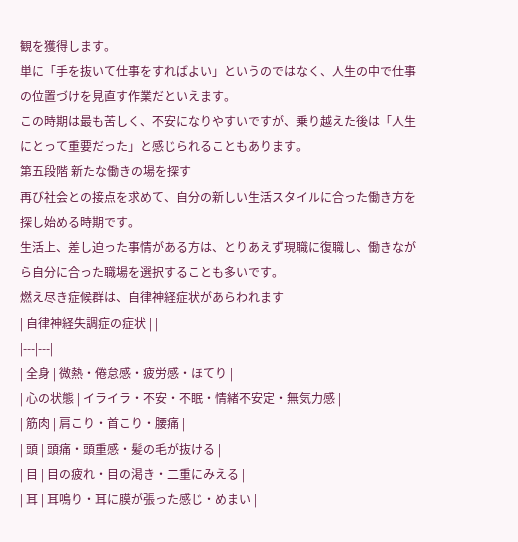観を獲得します。
単に「手を抜いて仕事をすればよい」というのではなく、人生の中で仕事の位置づけを見直す作業だといえます。
この時期は最も苦しく、不安になりやすいですが、乗り越えた後は「人生にとって重要だった」と感じられることもあります。
第五段階 新たな働きの場を探す
再び社会との接点を求めて、自分の新しい生活スタイルに合った働き方を探し始める時期です。
生活上、差し迫った事情がある方は、とりあえず現職に復職し、働きながら自分に合った職場を選択することも多いです。
燃え尽き症候群は、自律神経症状があらわれます
| 自律神経失調症の症状 | |
|---|---|
| 全身 | 微熱・倦怠感・疲労感・ほてり |
| 心の状態 | イライラ・不安・不眠・情緒不安定・無気力感 |
| 筋肉 | 肩こり・首こり・腰痛 |
| 頭 | 頭痛・頭重感・髪の毛が抜ける |
| 目 | 目の疲れ・目の渇き・二重にみえる |
| 耳 | 耳鳴り・耳に膜が張った感じ・めまい |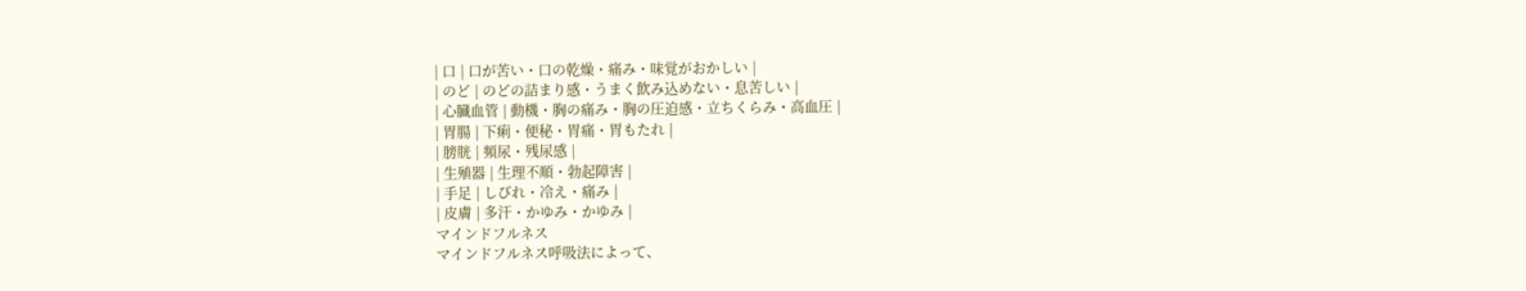| 口 | 口が苦い・口の乾燥・痛み・味覚がおかしい |
| のど | のどの詰まり感・うまく飲み込めない・息苦しい |
| 心臓血管 | 動機・胸の痛み・胸の圧迫感・立ちくらみ・高血圧 |
| 胃腸 | 下痢・便秘・胃痛・胃もたれ |
| 膀胱 | 頻尿・残尿感 |
| 生殖器 | 生理不順・勃起障害 |
| 手足 | しびれ・冷え・痛み |
| 皮膚 | 多汗・かゆみ・かゆみ |
マインドフルネス
マインドフルネス呼吸法によって、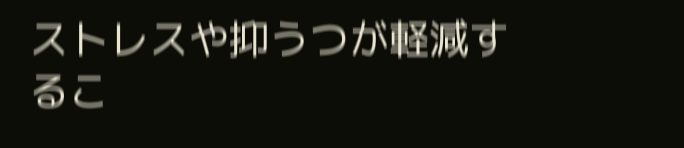ストレスや抑うつが軽減するこ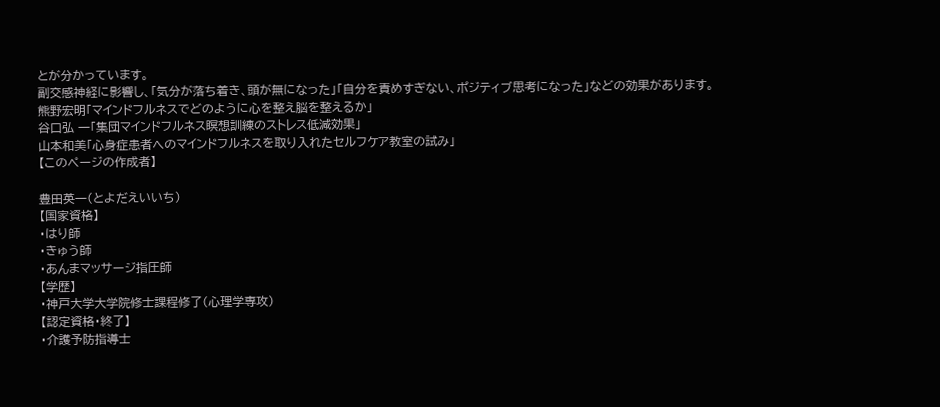とが分かっています。
副交感神経に影響し、「気分が落ち着き、頭が無になった」「自分を責めすぎない、ポジティブ思考になった」などの効果があります。
熊野宏明「マインドフルネスでどのように心を整え脳を整えるか」
谷口弘 一「集団マインドフルネス瞑想訓練のストレス低減効果」
山本和美「心身症患者へのマインドフルネスを取り入れたセルフケア教室の試み」
【このページの作成者】

豊田英一(とよだえいいち)
【国家資格】
・はり師
・きゅう師
・あんまマッサージ指圧師
【学歴】
・神戸大学大学院修士課程修了(心理学専攻)
【認定資格・終了】
・介護予防指導士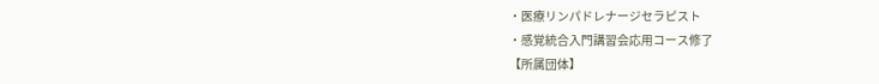・医療リンパドレナージセラピスト
・感覚統合入門講習会応用コース修了
【所属団体】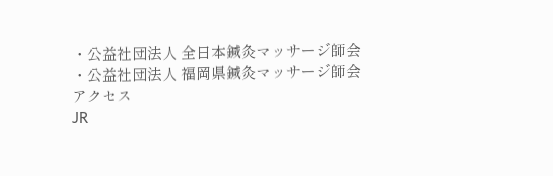・公益社団法人 全日本鍼灸マッサージ師会
・公益社団法人 福岡県鍼灸マッサージ師会
アクセス
JR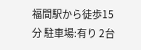福間駅から徒歩15分 駐車場:有り 2台